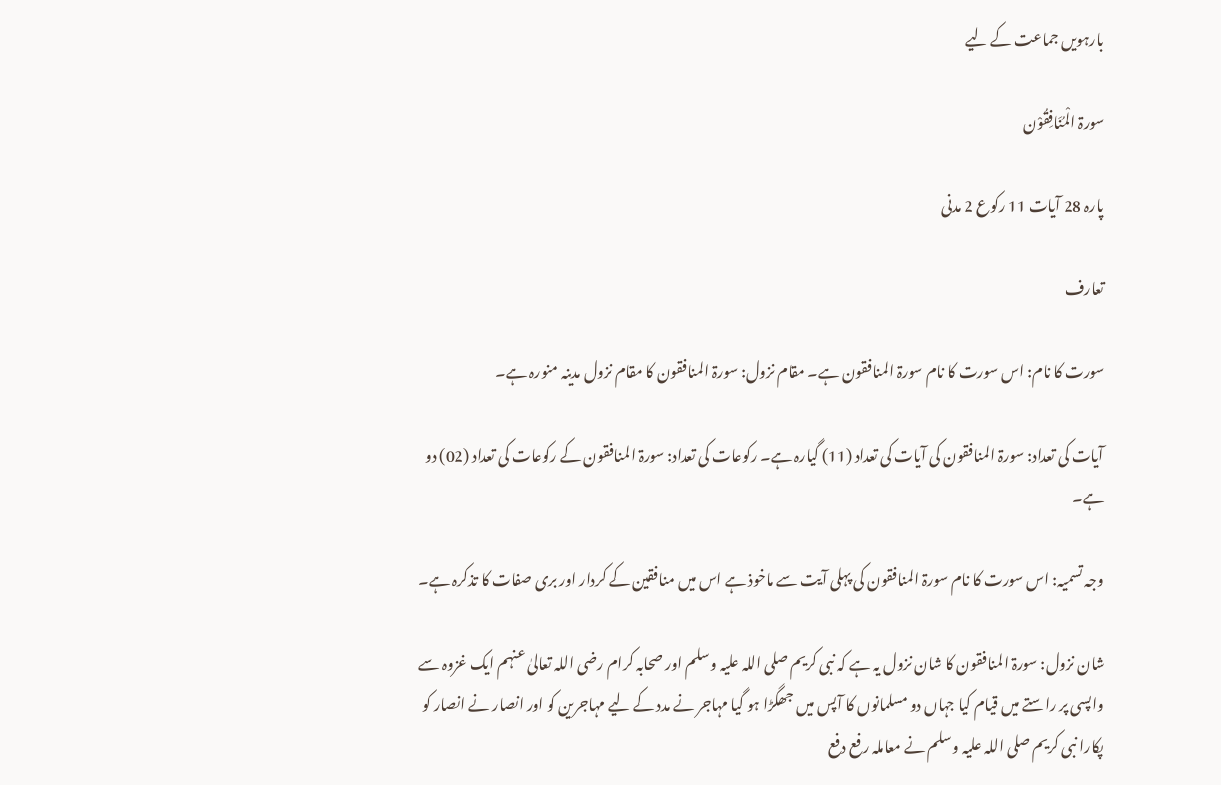بارہویں جماعت کے لیے

سورۃ الْمُنَافِقُوْن

پارہ 28 آیات 11 رکوع 2 مدنی

تعارف

سورت کا نام: اس سورت کا نام سورۃ المنافقون ہے۔ مقام نزول: سورۃ المنافقون کا مقام نزول مدینہ منورہ ہے۔

آیات کی تعداد: سورۃ المنافقون کی آیات کی تعداد (11) گیارہ ہے۔ رکوعات کی تعداد: سورۃ المنافقون کے رکوعات کی تعداد (02) دو ہے۔

وجہ تسمیہ: اس سورت کا نام سورۃ المنافقون کی پہلی آیت سے ماخوذ ہے اس میں منافقین کے کردار اور بری صفات کا تذکرہ ہے۔

شان نزول: سورۃ المنافقون کا شان نزول یہ ہے کہ نبی کریم صلی اللہ علیہ وسلم اور صحابہ کرام رضی اللہ تعالیٰ عنہم ایک غزوہ سے واپسی پر راستے میں قیام کیا جہاں دو مسلمانوں کا آپس میں جھگڑا ہو گیا مہاجر نے مدد کے لیے مہاجرین کو اور انصار نے انصار کو پکارا نبی کریم صلی اللہ علیہ وسلم نے معاملہ رفع دفع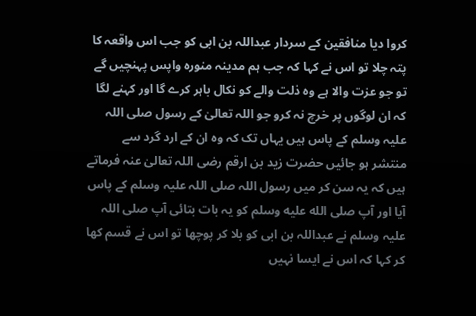کروا دیا منافقین کے سردار عبداللہ بن ابی کو جب اس واقعہ کا پتہ چلا تو اس نے کہا کہ جب ہم مدینہ منورہ واپس پہنچیں گے تو جو عزت والا ہے وہ ذلت والے کو نکال باہر کرے گا اور کہنے لگا کہ ان لوگوں پر خرچ نہ کرو جو اللہ تعالیٰ کے رسول صلی اللہ علیہ وسلم کے پاس ہیں یہاں تک کہ وہ ان کے ارد گرد سے منتشر ہو جائیں حضرت زید بن ارقم رضی اللہ تعالیٰ عنہ فرماتے ہیں کہ یہ سن کر میں رسول اللہ صلی اللہ علیہ وسلم کے پاس آیا اور آپ صلى الله عليه وسلم کو یہ بات بتائی آپ صلی اللہ علیہ وسلم نے عبداللہ بن ابی کو بلا کر پوچھا تو اس نے قسم کھا کر کہا کہ اس نے ایسا نہیں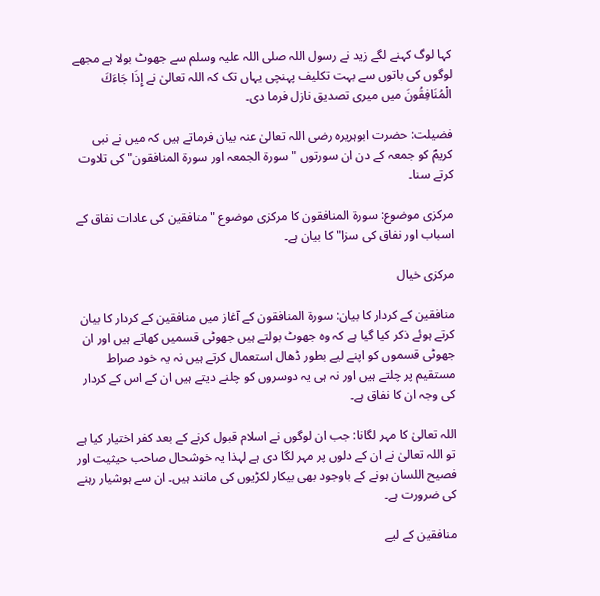کہا لوگ کہنے لگے زید نے رسول اللہ صلی اللہ علیہ وسلم سے جھوٹ بولا ہے مجھے لوگوں کی باتوں سے بہت تکلیف پہنچی یہاں تک کہ اللہ تعالیٰ نے إِذَا جَاءَكَ الْمُنَافِقُونَ میں میری تصدیق نازل فرما دی۔

فضیلت: حضرت ابوہریرہ رضی اللہ تعالیٰ عنہ بیان فرماتے ہیں کہ میں نے نبی کریمؐ کو جمعہ کے دن ان سورتوں "سورۃ الجمعہ اور سورۃ المنافقون" کی تلاوت کرتے سنا۔

مرکزی موضوع: سورۃ المنافقون کا مرکزی موضوع "منافقین کی عادات نفاق کے اسباب اور نفاق کی سزا" کا بیان ہے۔

مرکزی خیال

منافقین کے کردار کا بیان: سورۃ المنافقون کے آغاز میں منافقین کے کردار کا بیان کرتے ہوئے ذکر کیا گیا ہے کہ وہ جھوٹ بولتے ہیں جھوٹی قسمیں کھاتے ہیں اور ان جھوٹی قسموں کو اپنے لیے بطور ڈھال استعمال کرتے ہیں نہ یہ خود صراط مستقیم پر چلتے ہیں اور نہ ہی یہ دوسروں کو چلنے دیتے ہیں ان کے اس کے کردار کی وجہ ان کا نفاق ہے۔

اللہ تعالیٰ کا مہر لگانا: جب ان لوگوں نے اسلام قبول کرنے کے بعد کفر اختیار کیا ہے تو اللہ تعالیٰ نے ان کے دلوں پر مہر لگا دی ہے لہذا یہ خوشحال صاحب حیثیت اور فصیح اللسان ہونے کے باوجود بھی بیکار لکڑیوں کی مانند ہیں۔ ان سے ہوشیار رہنے کی ضرورت ہے۔

منافقین کے لیے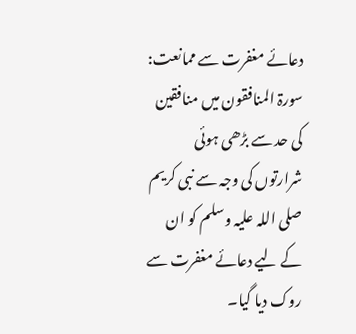دعائے مغفرت سے ممانعت: سورۃ المنافقون میں منافقین کی حد سے بڑھی ہوئی شرارتوں کی وجہ سے نبی کریم صلی اللہ علیہ وسلم کو ان کے لیے دعائے مغفرت سے روک دیا گیا۔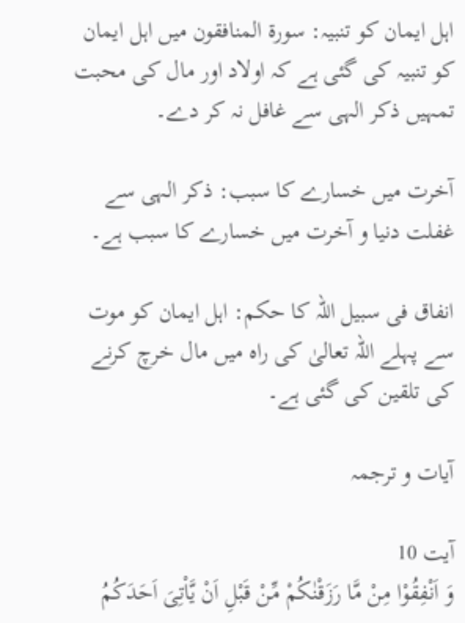اہل ایمان کو تنبیہ: سورۃ المنافقون میں اہل ایمان کو تنبیہ کی گئی ہے کہ اولاد اور مال کی محبت تمہیں ذکر الہی سے غافل نہ کر دے۔

آخرت میں خسارے کا سبب: ذکر الہی سے غفلت دنیا و آخرت میں خسارے کا سبب ہے۔

انفاق فی سبیل اللہ کا حکم: اہل ایمان کو موت سے پہلے اللہ تعالیٰ کی راہ میں مال خرچ کرنے کی تلقین کی گئی ہے۔

آیات و ترجمہ

آیت 10
وَ اَنْفِقُوْا مِنْ مَّا رَزَقْنٰكُمْ مِّنْ قَبْلِ اَنْ یَّاْتِیَ اَحَدَكُمُ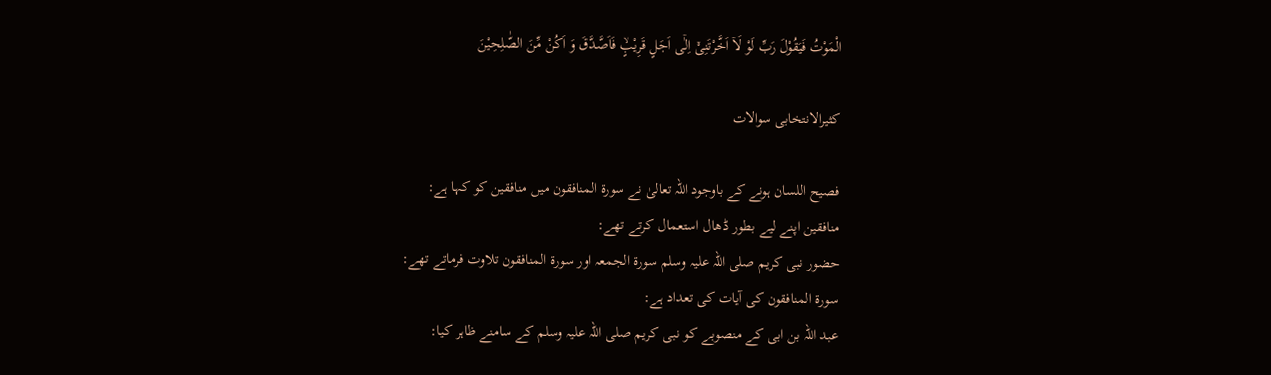الْمَوْتُ فَیَقُوْلَ رَبِّ لَوْ لَاۤ اَخَّرْتَنِیْۤ اِلٰۤى اَجَلٍ قَرِیْبٍۙ فَاَصَّدَّقَ وَ اَكُنْ مِّنَ الصّٰلِحِیْنَ

کثیرالانتخابی سوالات

فصیح اللسان ہونے کے باوجود اللہ تعالیٰ نے سورۃ المنافقون میں منافقین کو کہا ہے:
منافقین اپنے لیے بطور ڈھال استعمال کرتے تھے:
حضور نبی کریم صلی اللہ علیہ وسلم سورۃ الجمعہ اور سورۃ المنافقون تلاوت فرماتے تھے:
سورۃ المنافقون کی آیات کی تعداد ہے:
عبد اللہ بن ابی کے منصوبے کو نبی کریم صلی اللہ علیہ وسلم کے سامنے ظاہر کیا: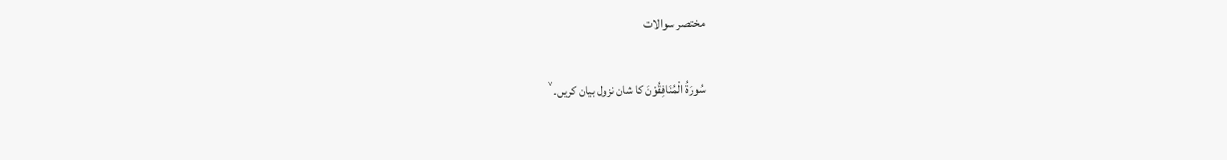مختصر سوالات

سُورَةُ الْمُنَافِقُوْنَ کا شان نزول بیان کریں۔˅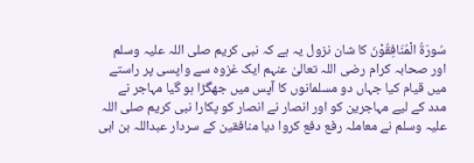سُورَةُ الْمُنَافِقُوْنَ کا شان نزول یہ ہے کہ نبی کریم صلی اللہ علیہ وسلم اور صحابہ کرام رضی اللہ تعالیٰ عنہم ایک غزوہ سے واپسی پر راستے میں قیام کیا جہاں دو مسلمانوں کا آپس میں جھگڑا ہو گیا مہاجر نے مدد کے لیے مہاجرین کو اور انصار نے انصار کو پکارا نبی کریم صلی اللہ علیہ وسلم نے معاملہ رفع دفع کروا دیا منافقین کے سردار عبداللہ بن ابی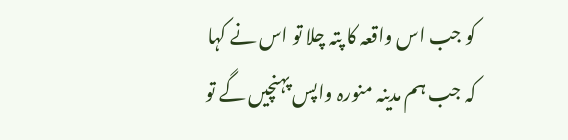کو جب اس واقعہ کا پتہ چلا تو اس نے کہا کہ جب ہم مدینہ منورہ واپس پہنچیں گے تو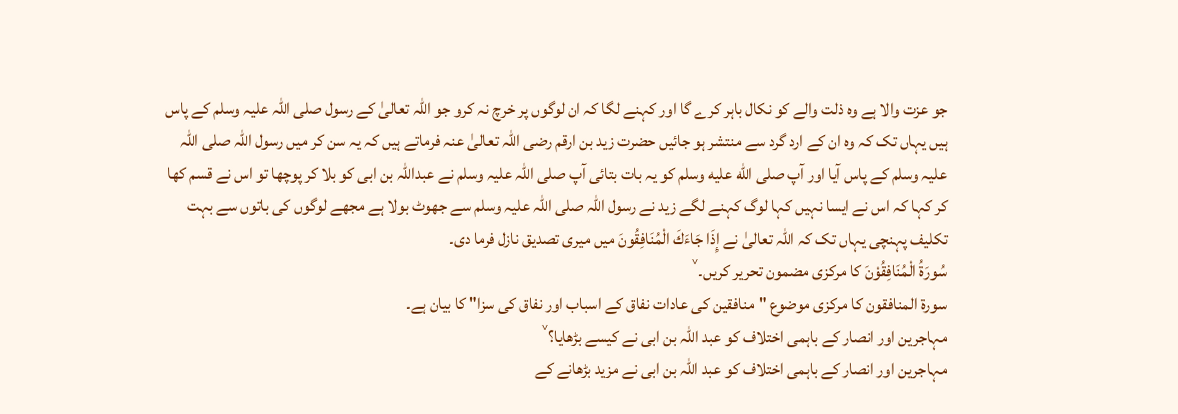جو عزت والا ہے وہ ذلت والے کو نکال باہر کرے گا اور کہنے لگا کہ ان لوگوں پر خرچ نہ کرو جو اللہ تعالیٰ کے رسول صلی اللہ علیہ وسلم کے پاس ہیں یہاں تک کہ وہ ان کے ارد گرد سے منتشر ہو جائیں حضرت زید بن ارقم رضی اللہ تعالیٰ عنہ فرماتے ہیں کہ یہ سن کر میں رسول اللہ صلی اللہ علیہ وسلم کے پاس آیا اور آپ صلى الله عليه وسلم کو یہ بات بتائی آپ صلی اللہ علیہ وسلم نے عبداللہ بن ابی کو بلا کر پوچھا تو اس نے قسم کھا کر کہا کہ اس نے ایسا نہیں کہا لوگ کہنے لگے زید نے رسول اللہ صلی اللہ علیہ وسلم سے جھوٹ بولا ہے مجھے لوگوں کی باتوں سے بہت تکلیف پہنچی یہاں تک کہ اللہ تعالیٰ نے إِذَا جَاءَكَ الْمُنَافِقُونَ میں میری تصدیق نازل فرما دی۔
سُورَةُ الْمُنَافِقُوْنَ کا مرکزی مضمون تحریر کریں۔˅
سورۃ المنافقون کا مرکزی موضوع "منافقین کی عادات نفاق کے اسباب اور نفاق کی سزا" کا بیان ہے۔
مہاجرین اور انصار کے باہمی اختلاف کو عبد اللہ بن ابی نے کیسے بڑھایا؟˅
مہاجرین اور انصار کے باہمی اختلاف کو عبد اللہ بن ابی نے مزید بڑھانے کے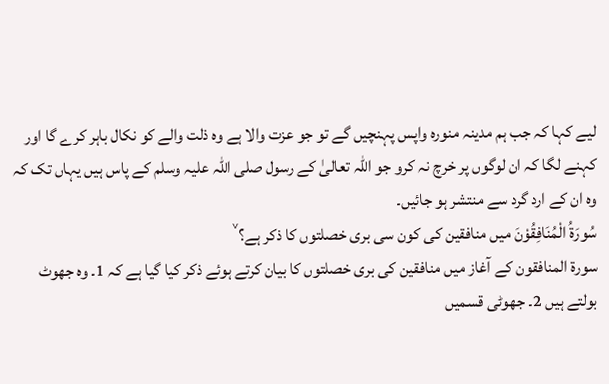لیے کہا کہ جب ہم مدینہ منورہ واپس پہنچیں گے تو جو عزت والا ہے وہ ذلت والے کو نکال باہر کرے گا اور کہنے لگا کہ ان لوگوں پر خرچ نہ کرو جو اللہ تعالیٰ کے رسول صلی اللہ علیہ وسلم کے پاس ہیں یہاں تک کہ وہ ان کے ارد گرد سے منتشر ہو جائیں۔
سُورَةُ الْمُنَافِقُوْنَ میں منافقین کی کون سی بری خصلتوں کا ذکر ہے؟˅
سورۃ المنافقون کے آغاز میں منافقین کی بری خصلتوں کا بیان کرتے ہوئے ذکر کیا گیا ہے کہ 1۔ وہ جھوٹ بولتے ہیں 2۔ جھوٹی قسمیں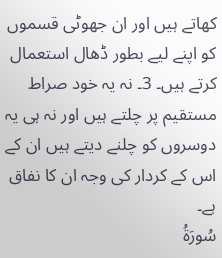کھاتے ہیں اور ان جھوٹی قسموں کو اپنے لیے بطور ڈھال استعمال کرتے ہیں۔ 3۔ نہ یہ خود صراط مستقیم پر چلتے ہیں اور نہ ہی یہ دوسروں کو چلنے دیتے ہیں ان کے اس کے کردار کی وجہ ان کا نفاق ہے۔
سُورَةُ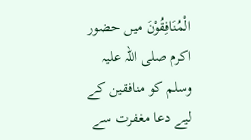الْمُنَافِقُوْنَ میں حضور اکرم صلی اللہ علیہ وسلم کو منافقین کے لیے دعا مغفرت سے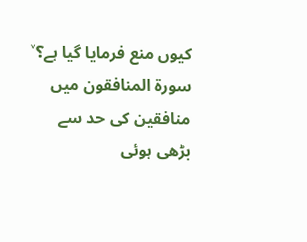کیوں منع فرمایا گیا ہے؟˅
سورۃ المنافقون میں منافقین کی حد سے بڑھی ہوئی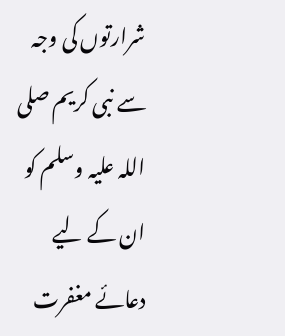شرارتوں کی وجہ سے نبی کریم صلی اللہ علیہ وسلم کو ان کے لیے دعائے مغفرت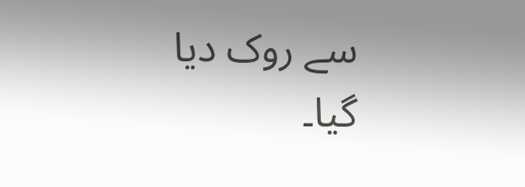سے روک دیا گیا۔